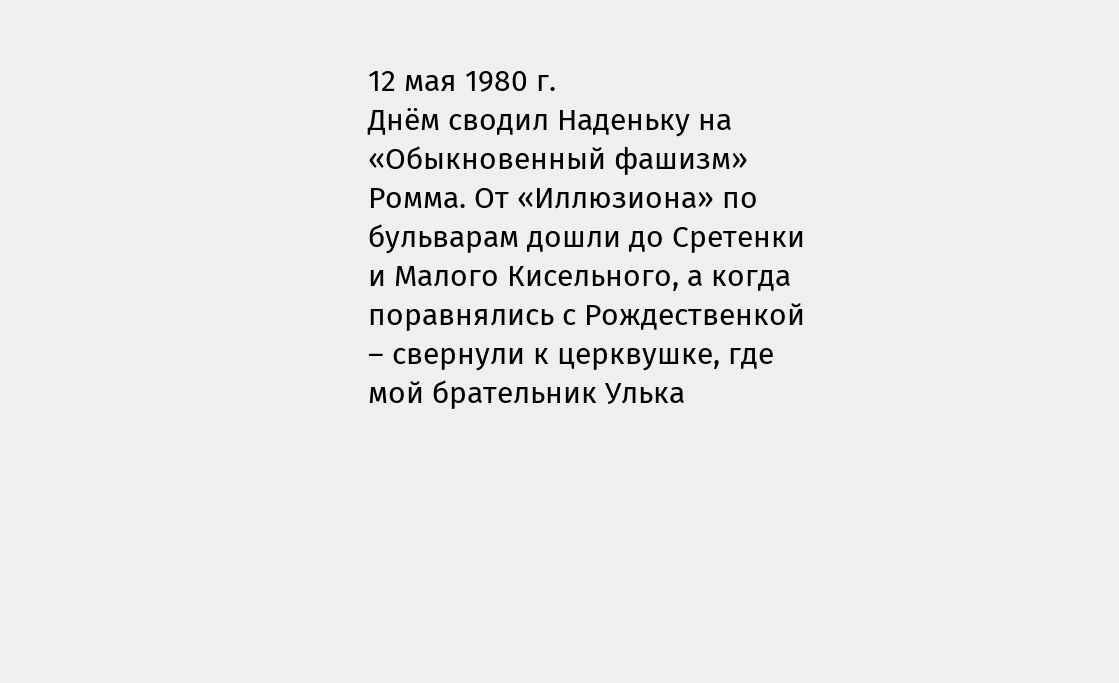12 мая 1980 г.
Днём сводил Наденьку на «Обыкновенный фашизм» Ромма. От «Иллюзиона» по бульварам дошли до Сретенки и Малого Кисельного, а когда поравнялись с Рождественкой – свернули к церквушке, где мой брательник Улька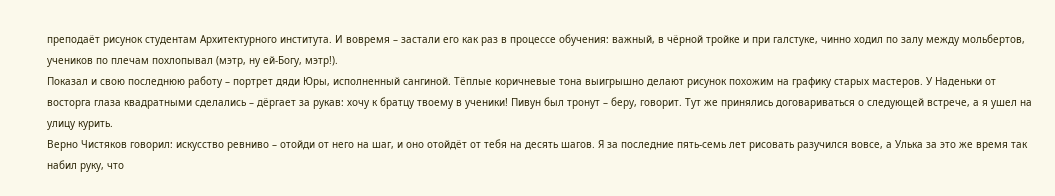преподаёт рисунок студентам Архитектурного института. И вовремя – застали его как раз в процессе обучения: важный, в чёрной тройке и при галстуке, чинно ходил по залу между мольбертов, учеников по плечам похлопывал (мэтр, ну ей-Богу, мэтр!).
Показал и свою последнюю работу – портрет дяди Юры, исполненный сангиной. Тёплые коричневые тона выигрышно делают рисунок похожим на графику старых мастеров. У Наденьки от восторга глаза квадратными сделались – дёргает за рукав: хочу к братцу твоему в ученики! Пивун был тронут – беру, говорит. Тут же принялись договариваться о следующей встрече, а я ушел на улицу курить.
Верно Чистяков говорил: искусство ревниво – отойди от него на шаг, и оно отойдёт от тебя на десять шагов. Я за последние пять-семь лет рисовать разучился вовсе, а Улька за это же время так набил руку, что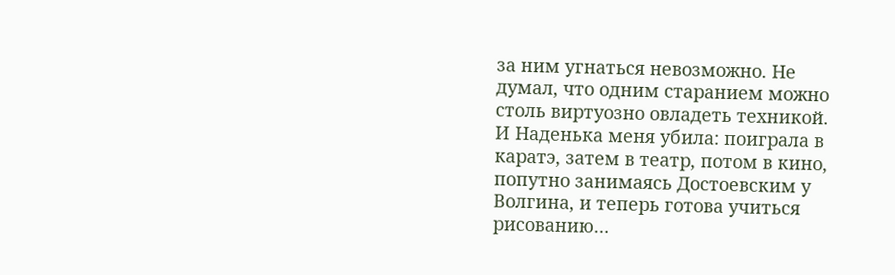за ним угнаться невозможно. Не думал, что одним старанием можно столь виртуозно овладеть техникой.
И Наденька меня убила: поиграла в каратэ, затем в театр, потом в кино, попутно занимаясь Достоевским у Волгина, и теперь готова учиться рисованию…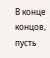В конце концов, пусть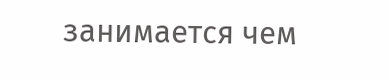занимается чем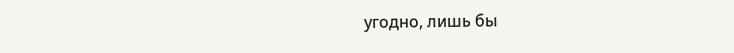угодно, лишь бы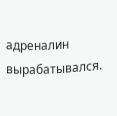адреналин вырабатывался.